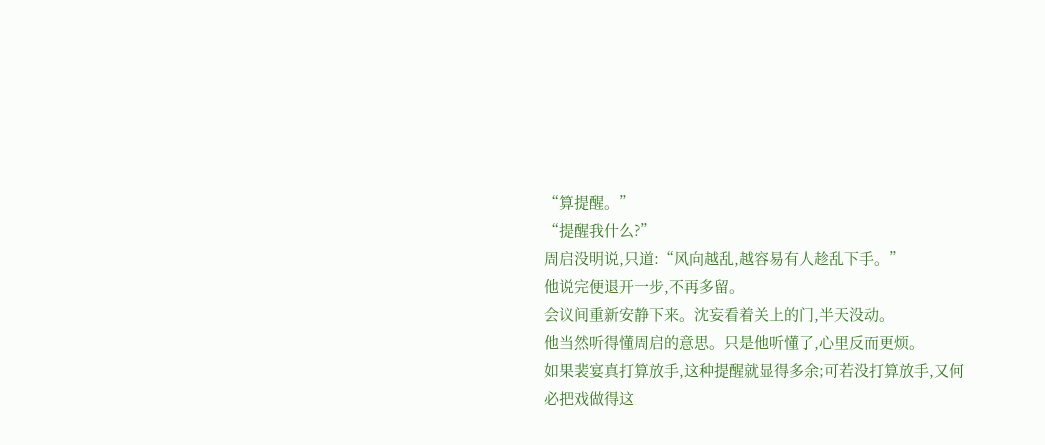“算提醒。”
“提醒我什么?”
周启没明说,只道:“风向越乱,越容易有人趁乱下手。”
他说完便退开一步,不再多留。
会议间重新安静下来。沈妄看着关上的门,半天没动。
他当然听得懂周启的意思。只是他听懂了,心里反而更烦。
如果裴宴真打算放手,这种提醒就显得多余;可若没打算放手,又何必把戏做得这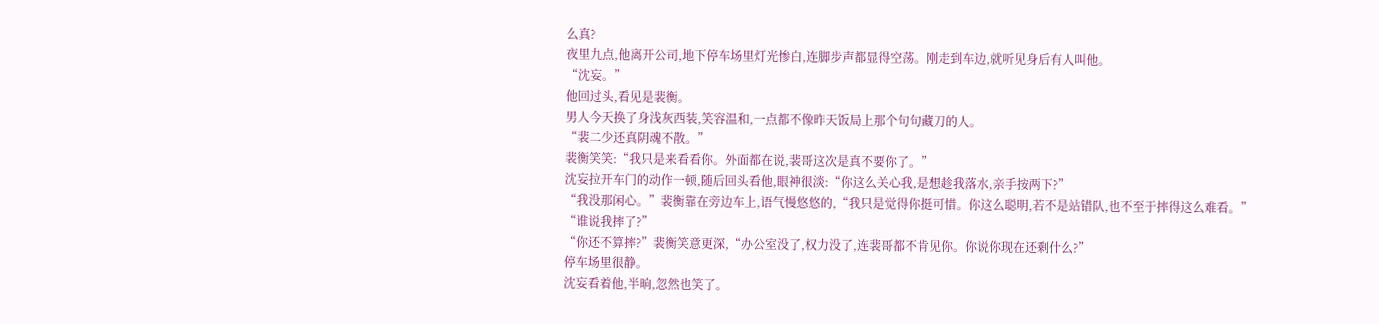么真?
夜里九点,他离开公司,地下停车场里灯光惨白,连脚步声都显得空荡。刚走到车边,就听见身后有人叫他。
“沈妄。”
他回过头,看见是裴衡。
男人今天换了身浅灰西装,笑容温和,一点都不像昨天饭局上那个句句藏刀的人。
“裴二少还真阴魂不散。”
裴衡笑笑:“我只是来看看你。外面都在说,裴哥这次是真不要你了。”
沈妄拉开车门的动作一顿,随后回头看他,眼神很淡:“你这么关心我,是想趁我落水,亲手按两下?”
“我没那闲心。”裴衡靠在旁边车上,语气慢悠悠的,“我只是觉得你挺可惜。你这么聪明,若不是站错队,也不至于摔得这么难看。”
“谁说我摔了?”
“你还不算摔?”裴衡笑意更深,“办公室没了,权力没了,连裴哥都不肯见你。你说你现在还剩什么?”
停车场里很静。
沈妄看着他,半晌,忽然也笑了。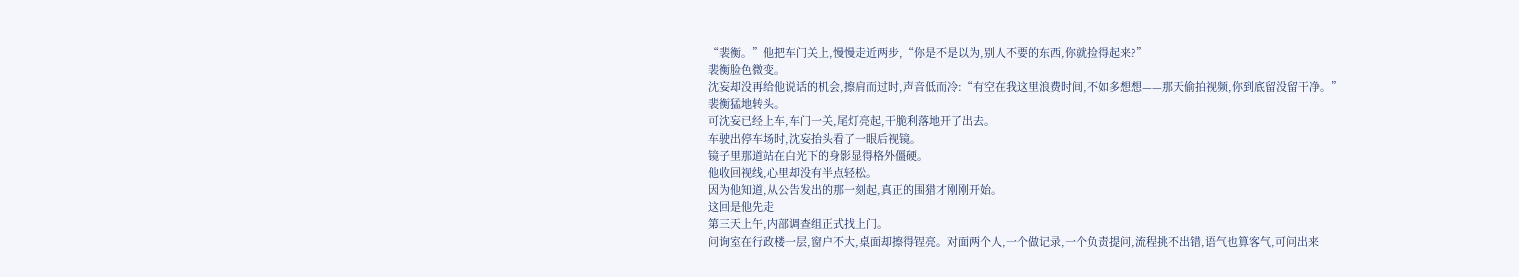“裴衡。”他把车门关上,慢慢走近两步,“你是不是以为,别人不要的东西,你就捡得起来?”
裴衡脸色微变。
沈妄却没再给他说话的机会,擦肩而过时,声音低而冷:“有空在我这里浪费时间,不如多想想——那天偷拍视频,你到底留没留干净。”
裴衡猛地转头。
可沈妄已经上车,车门一关,尾灯亮起,干脆利落地开了出去。
车驶出停车场时,沈妄抬头看了一眼后视镜。
镜子里那道站在白光下的身影显得格外僵硬。
他收回视线,心里却没有半点轻松。
因为他知道,从公告发出的那一刻起,真正的围猎才刚刚开始。
这回是他先走
第三天上午,内部调查组正式找上门。
问询室在行政楼一层,窗户不大,桌面却擦得锃亮。对面两个人,一个做记录,一个负责提问,流程挑不出错,语气也算客气,可问出来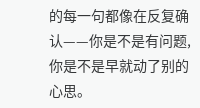的每一句都像在反复确认——你是不是有问题,你是不是早就动了别的心思。